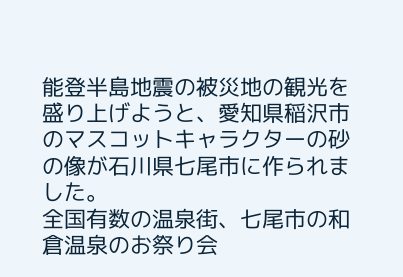能登半島地震の被災地の観光を盛り上げようと、愛知県稲沢市のマスコットキャラクターの砂の像が石川県七尾市に作られました。
全国有数の温泉街、七尾市の和倉温泉のお祭り会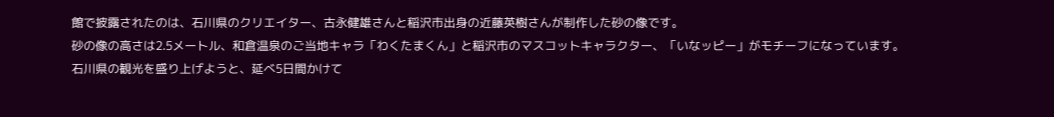館で披露されたのは、石川県のクリエイター、古永健雄さんと稲沢市出身の近藤英樹さんが制作した砂の像です。
砂の像の高さは2.5メートル、和倉温泉のご当地キャラ「わくたまくん」と稲沢市のマスコットキャラクター、「いなッピー」がモチーフになっています。
石川県の観光を盛り上げようと、延べ5日間かけて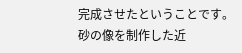完成させたということです。
砂の像を制作した近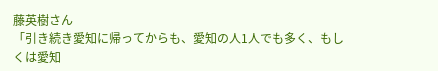藤英樹さん
「引き続き愛知に帰ってからも、愛知の人1人でも多く、もしくは愛知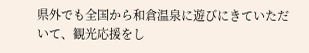県外でも全国から和倉温泉に遊びにきていただいて、観光応援をし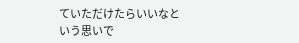ていただけたらいいなという思いで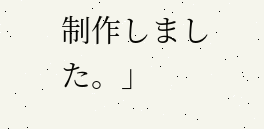制作しました。」